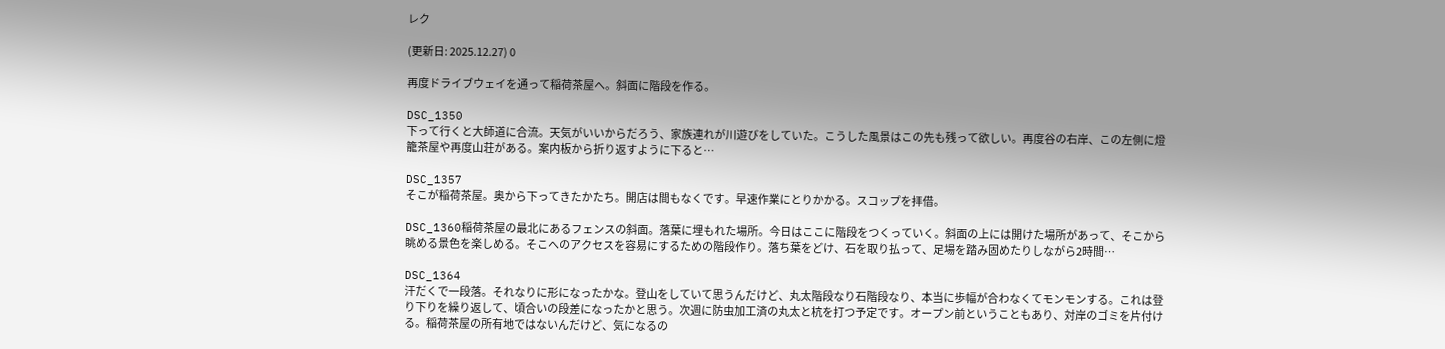レク

(更新日: 2025.12.27) 0

再度ドライブウェイを通って稲荷茶屋へ。斜面に階段を作る。

DSC_1350
下って行くと大師道に合流。天気がいいからだろう、家族連れが川遊びをしていた。こうした風景はこの先も残って欲しい。再度谷の右岸、この左側に燈籠茶屋や再度山荘がある。案内板から折り返すように下ると…

DSC_1357
そこが稲荷茶屋。奥から下ってきたかたち。開店は間もなくです。早速作業にとりかかる。スコップを拝借。

DSC_1360稲荷茶屋の最北にあるフェンスの斜面。落葉に埋もれた場所。今日はここに階段をつくっていく。斜面の上には開けた場所があって、そこから眺める景色を楽しめる。そこへのアクセスを容易にするための階段作り。落ち葉をどけ、石を取り払って、足場を踏み固めたりしながら2時間…

DSC_1364
汗だくで一段落。それなりに形になったかな。登山をしていて思うんだけど、丸太階段なり石階段なり、本当に歩幅が合わなくてモンモンする。これは登り下りを繰り返して、頃合いの段差になったかと思う。次週に防虫加工済の丸太と杭を打つ予定です。オープン前ということもあり、対岸のゴミを片付ける。稲荷茶屋の所有地ではないんだけど、気になるの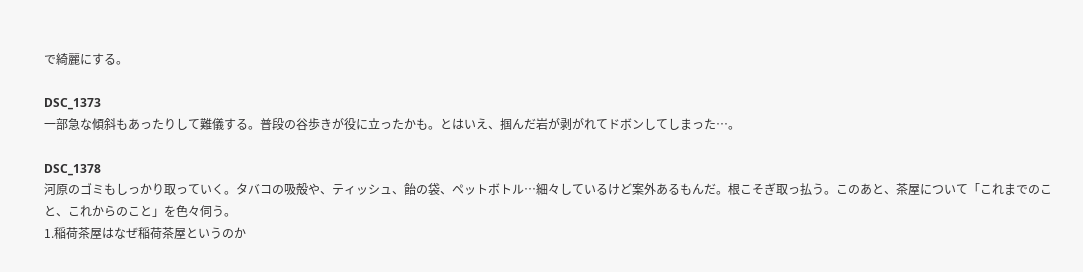で綺麗にする。

DSC_1373
一部急な傾斜もあったりして難儀する。普段の谷歩きが役に立ったかも。とはいえ、掴んだ岩が剥がれてドボンしてしまった…。

DSC_1378
河原のゴミもしっかり取っていく。タバコの吸殻や、ティッシュ、飴の袋、ペットボトル…細々しているけど案外あるもんだ。根こそぎ取っ払う。このあと、茶屋について「これまでのこと、これからのこと」を色々伺う。
1.稲荷茶屋はなぜ稲荷茶屋というのか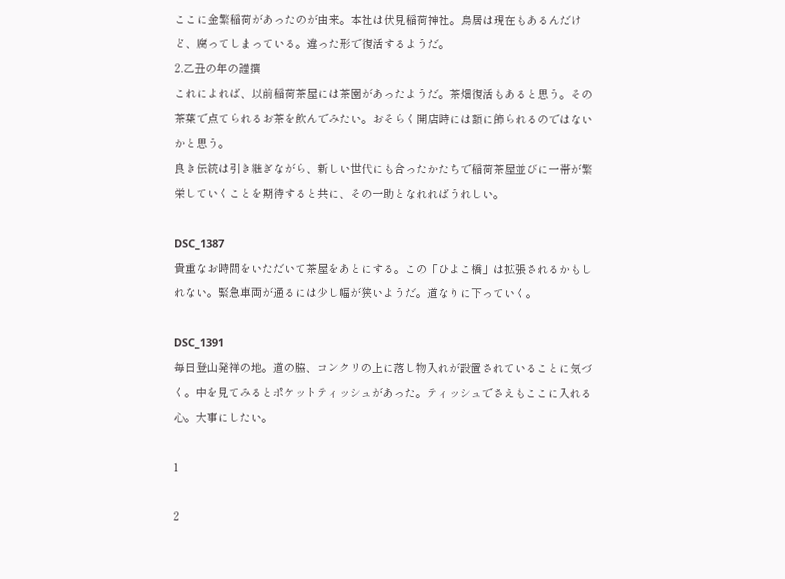ここに金繁稲荷があったのが由来。本社は伏見稲荷神社。鳥居は現在もあるんだけど、腐ってしまっている。違った形で復活するようだ。
2.乙丑の年の謹撰
これによれば、以前稲荷茶屋には茶園があったようだ。茶畑復活もあると思う。その茶葉で点てられるお茶を飲んでみたい。おそらく開店時には額に飾られるのではないかと思う。
良き伝統は引き継ぎながら、新しい世代にも合ったかたちで稲荷茶屋並びに一帯が繁栄していくことを期待すると共に、その一助となれればうれしい。

DSC_1387
貴重なお時間をいただいて茶屋をあとにする。この「ひよこ橋」は拡張されるかもしれない。緊急車両が通るには少し幅が狭いようだ。道なりに下っていく。

DSC_1391
毎日登山発祥の地。道の脇、コンクリの上に落し物入れが設置されていることに気づく。中を見てみるとポケットティッシュがあった。ティッシュでさえもここに入れる心。大事にしたい。

1

2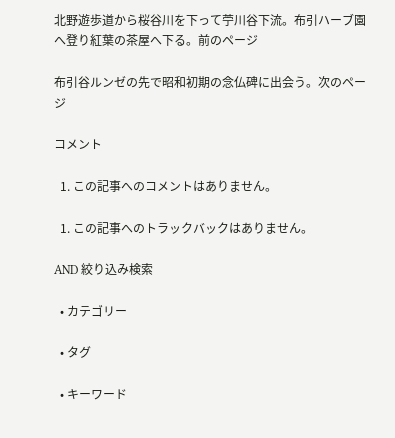北野遊歩道から桜谷川を下って苧川谷下流。布引ハーブ園へ登り紅葉の茶屋へ下る。前のページ

布引谷ルンゼの先で昭和初期の念仏碑に出会う。次のページ

コメント

  1. この記事へのコメントはありません。

  1. この記事へのトラックバックはありません。

AND 絞り込み検索

  • カテゴリー

  • タグ

  • キーワード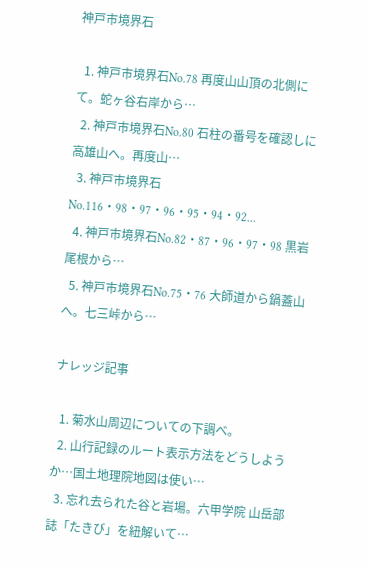神戸市境界石

  1. 神戸市境界石No.78 再度山山頂の北側にて。蛇ヶ谷右岸から…
  2. 神戸市境界石No.80 石柱の番号を確認しに高雄山へ。再度山…
  3. 神戸市境界石No.116・98・97・96・95・94・92…
  4. 神戸市境界石No.82・87・96・97・98 黒岩尾根から…
  5. 神戸市境界石No.75・76 大師道から鍋蓋山へ。七三峠から…

ナレッジ記事

  1. 菊水山周辺についての下調べ。
  2. 山行記録のルート表示方法をどうしようか…国土地理院地図は使い…
  3. 忘れ去られた谷と岩場。六甲学院 山岳部誌「たきび」を紐解いて…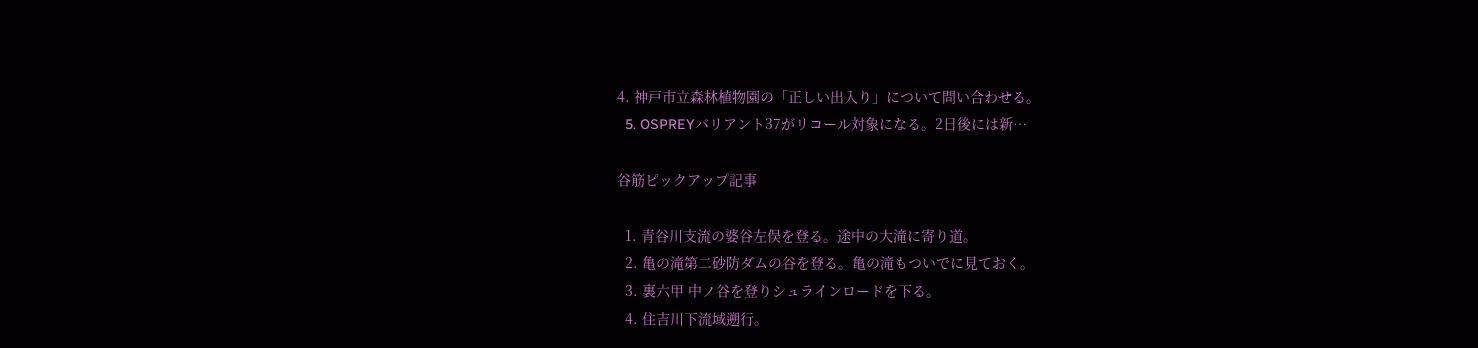4. 神戸市立森林植物園の「正しい出入り」について問い合わせる。
  5. OSPREYバリアント37がリコール対象になる。2日後には新…

谷筋ピックアップ記事

  1. 青谷川支流の婆谷左俣を登る。途中の大滝に寄り道。
  2. 亀の滝第二砂防ダムの谷を登る。亀の滝もついでに見ておく。
  3. 裏六甲 中ノ谷を登りシュラインロードを下る。
  4. 住吉川下流域遡行。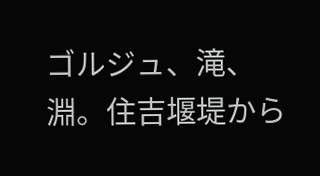ゴルジュ、滝、淵。住吉堰堤から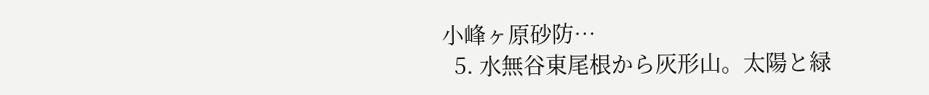小峰ヶ原砂防…
  5. 水無谷東尾根から灰形山。太陽と緑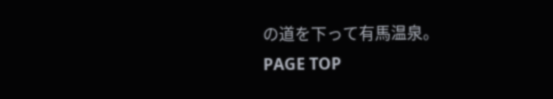の道を下って有馬温泉。
PAGE TOP